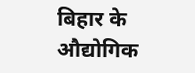बिहार के औद्योगिक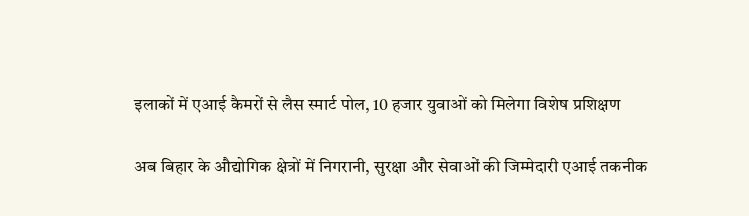इलाकों में एआई कैमरों से लैस स्मार्ट पोल, 10 हजार युवाओं को मिलेगा विशेष प्रशिक्षण

अब बिहार के औद्योगिक क्षेत्रों में निगरानी, सुरक्षा और सेवाओं की जिम्मेदारी एआई तकनीक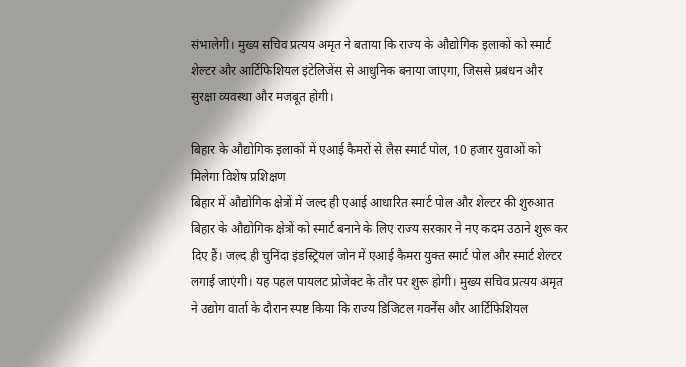संभालेगी। मुख्य सचिव प्रत्यय अमृत ने बताया कि राज्य के औद्योगिक इलाकों को स्मार्ट शेल्टर और आर्टिफिशियल इंटेलिजेंस से आधुनिक बनाया जाएगा, जिससे प्रबंधन और सुरक्षा व्यवस्था और मजबूत होगी।

बिहार के औद्योगिक इलाकों में एआई कैमरों से लैस स्मार्ट पोल, 10 हजार युवाओं को मिलेगा विशेष प्रशिक्षण
बिहार में औद्योगिक क्षेत्रों में जल्द ही एआई आधारित स्मार्ट पोल और शेल्टर की शुरुआत बिहार के औद्योगिक क्षेत्रों को स्मार्ट बनाने के लिए राज्य सरकार ने नए कदम उठाने शुरू कर दिए हैं। जल्द ही चुनिंदा इंडस्ट्रियल जोन में एआई कैमरा युक्त स्मार्ट पोल और स्मार्ट शेल्टर लगाई जाएंगी। यह पहल पायलट प्रोजेक्ट के तौर पर शुरू होगी। मुख्य सचिव प्रत्यय अमृत ने उद्योग वार्ता के दौरान स्पष्ट किया कि राज्य डिजिटल गवर्नेंस और आर्टिफिशियल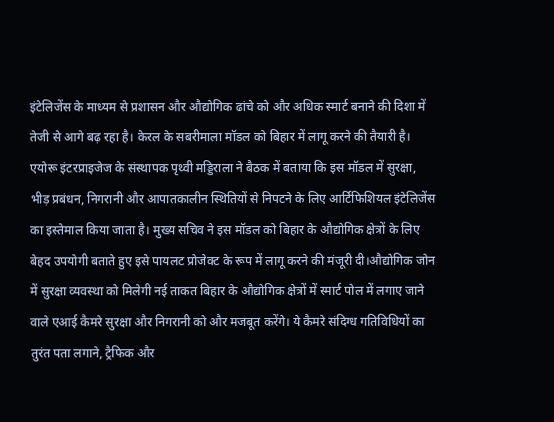इंटेलिजेंस के माध्यम से प्रशासन और औद्योगिक ढांचे को और अधिक स्मार्ट बनाने की दिशा में तेजी से आगे बढ़ रहा है। केरल के सबरीमाला मॉडल को बिहार में लागू करने की तैयारी है। एयोरू इंटरप्राइजेज के संस्थापक पृथ्वी मड्डिराला ने बैठक में बताया कि इस मॉडल में सुरक्षा, भीड़ प्रबंधन, निगरानी और आपातकालीन स्थितियों से निपटने के लिए आर्टिफिशियल इंटेलिजेंस का इस्तेमाल किया जाता है। मुख्य सचिव ने इस मॉडल को बिहार के औद्योगिक क्षेत्रों के लिए बेहद उपयोगी बताते हुए इसे पायलट प्रोजेक्ट के रूप में लागू करने की मंजूरी दी।औद्योगिक जोन में सुरक्षा व्यवस्था को मिलेगी नई ताकत बिहार के औद्योगिक क्षेत्रों में स्मार्ट पोल में लगाए जाने वाले एआई कैमरे सुरक्षा और निगरानी को और मजबूत करेंगे। ये कैमरे संदिग्ध गतिविधियों का तुरंत पता लगाने, ट्रैफिक और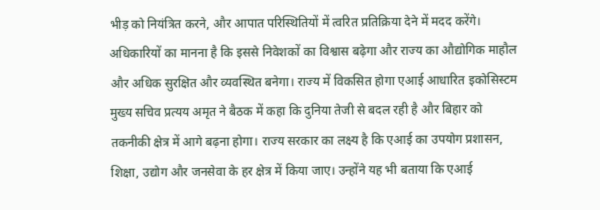भीड़ को नियंत्रित करने, और आपात परिस्थितियों में त्वरित प्रतिक्रिया देने में मदद करेंगे। अधिकारियों का मानना है कि इससे निवेशकों का विश्वास बढ़ेगा और राज्य का औद्योगिक माहौल और अधिक सुरक्षित और व्यवस्थित बनेगा। राज्य में विकसित होगा एआई आधारित इकोसिस्टम मुख्य सचिव प्रत्यय अमृत ने बैठक में कहा कि दुनिया तेजी से बदल रही है और बिहार को तकनीकी क्षेत्र में आगे बढ़ना होगा। राज्य सरकार का लक्ष्य है कि एआई का उपयोग प्रशासन, शिक्षा, उद्योग और जनसेवा के हर क्षेत्र में किया जाए। उन्होंने यह भी बताया कि एआई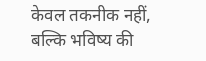केवल तकनीक नहीं, बल्कि भविष्य की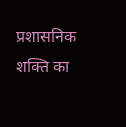प्रशासनिक शक्ति का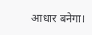आधार बनेगा।